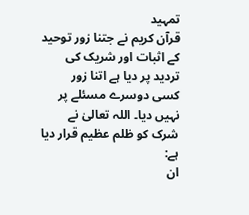تمہید
قرآن کریم نے جتنا زور توحید کے اثبات اور شریک کی تردید پر دیا ہے اتنا زور کسی دوسرے مسئلے پر نہیں دیا۔ اللہ تعالیٰ نے شرک کو ظلم عظیم قرار دیا ہے:
ان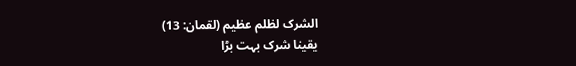الشرک لظلم عظیم (لقمان: 13)
یقینا شرک بہت بڑا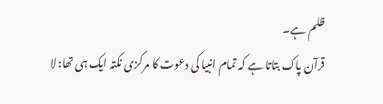ظلم ہے۔
قرآن پاک بتاتا ہے کہ تمام انبیا کی دعوت کا مرکزی نکتہ ایک ہی تھا: لا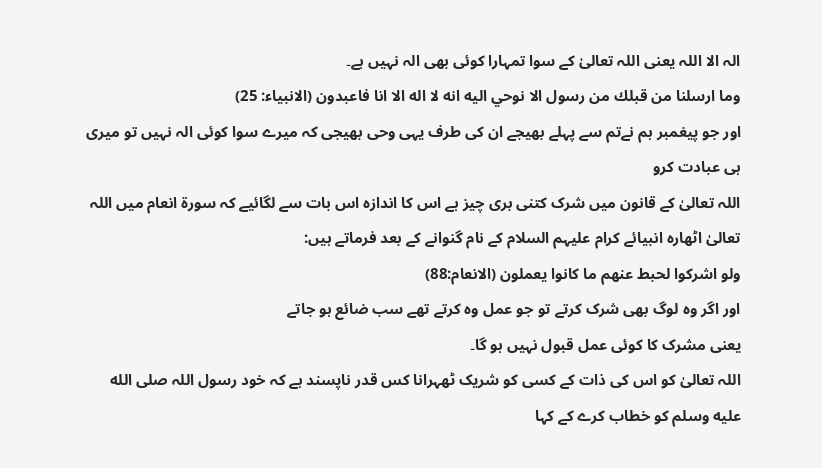الہ الا اللہ یعنی اللہ تعالیٰ کے سوا تمہارا کوئی بھی الہ نہیں ہے۔
وما ارسلنا من قبلك من رسول الا نوحي اليه انه لا اله الا انا فاعبدون (الانبیاء: 25)
اور جو پیغمبر ہم نےتم سے پہلے بھیجے ان کی طرف یہی وحی بھیجی کہ میرے سوا کوئی الہ نہیں تو میری ہی عبادت کرو
اللہ تعالیٰ کے قانون میں شرک کتنی بری چیز ہے اس کا اندازہ اس بات سے لگائیے کہ سورۃ انعام میں اللہ تعالیٰ اٹھارہ انبیائے کرام علیہم السلام کے نام گنوانے کے بعد فرماتے ہیں:
ولو اشركوا لحبط عنهم ما كانوا يعملون (الانعام:88)
اور اگر وہ لوگ بھی شرک کرتے تو جو عمل وہ کرتے تھے سب ضائع ہو جاتے
یعنی مشرک کا کوئی عمل قبول نہیں ہو گا۔
اللہ تعالیٰ کو اس کی ذات کے کسی کو شریک ٹھہرانا کس قدر ناپسند ہے کہ خود رسول اللہ صلى الله عليه وسلم کو خطاب کرے کے کہا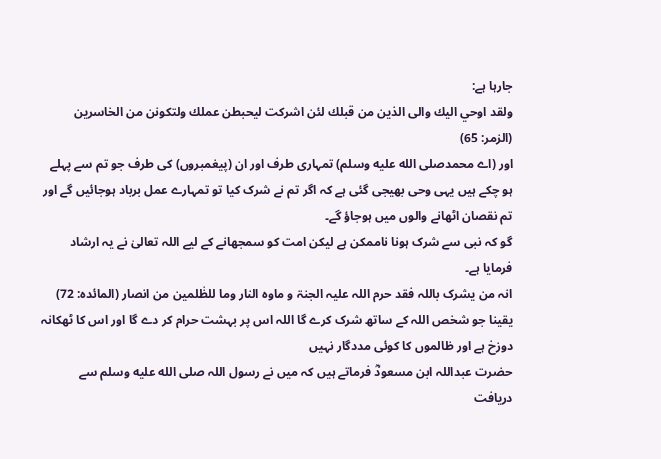جارہا ہے:
ولقد اوحي اليك والى الذين من قبلك لئن اشركت ليحبطن عملك ولتكونن من الخاسرين (الزمر: 65)
اور (اے محمدصلى الله عليه وسلم) تمہاری طرف اور ان (پیغمبروں) کی طرف جو تم سے پہلے ہو چکے ہیں یہی وحی بھیجی گئی ہے کہ اگر تم نے شرک کیا تو تمہارے عمل برباد ہوجائیں گے اور تم نقصان اٹھانے والوں میں ہوجاؤ گے۔
گو کہ نبی سے شرک ہونا ناممکن ہے لیکن امت کو سمجھانے کے لیے اللہ تعالیٰ نے یہ ارشاد فرمایا ہے۔
انہ من یشرک باللہ فقد حرم اللہ علیہ الجنۃ و ماوہ النار وما للظٰلمین من انصار (المائدہ: 72)
یقینا جو شخص اللہ کے ساتھ شرک کرے گا اللہ اس پر بہشت حرام کر دے گا اور اس کا ٹھکانہ دوزخ ہے اور ظالموں کا کوئی مددگار نہیں
حضرت عبداللہ ابن مسعودؓ فرماتے ہیں کہ میں نے رسول اللہ صلى الله عليه وسلم سے دریافت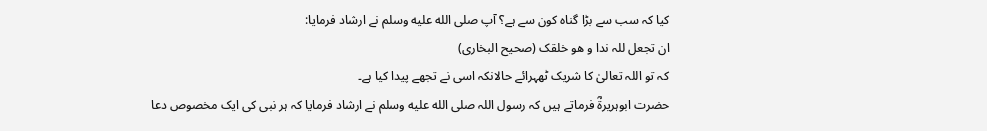کیا کہ سب سے بڑا گناہ کون سے ہے؟ آپ صلى الله عليه وسلم نے ارشاد فرمایا:
ان تجعل للہ ندا و ھو خلقک (صحیح البخاری)
کہ تو اللہ تعالیٰ کا شریک ٹھہرائے حالانکہ اسی نے تجھے پیدا کیا ہے۔
حضرت ابوہریرۃؓ فرماتے ہیں کہ رسول اللہ صلى الله عليه وسلم نے ارشاد فرمایا کہ ہر نبی کی ایک مخصوص دعا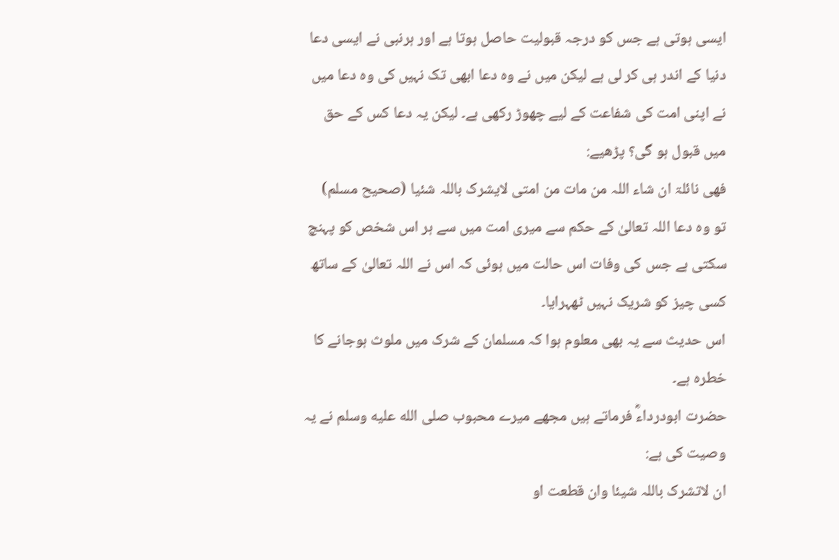ایسی ہوتی ہے جس کو درجہ قبولیت حاصل ہوتا ہے اور ہرنبی نے ایسی دعا دنیا کے اندر ہی کر لی ہے لیکن میں نے وہ دعا ابھی تک نہیں کی وہ دعا میں نے اپنی امت کی شفاعت کے لیے چھوڑ رکھی ہے۔ لیکن یہ دعا کس کے حق میں قبول ہو گی؟ پڑھیے:
فھی نائلۃ ان شاء اللہ من مات من امتی لایشرک باللہ شئیا (صحیح مسلم)
تو وہ دعا اللہ تعالیٰ کے حکم سے میری امت میں سے ہر اس شخص کو پہنچ سکتی ہے جس کی وفات اس حالت میں ہوئی کہ اس نے اللہ تعالیٰ کے ساتھ کسی چیز کو شریک نہیں ٹھہرایا۔
اس حدیث سے یہ بھی معلوم ہوا کہ مسلمان کے شرک میں ملوث ہوجانے کا خطرہ ہے۔
حضرت ابودرداءؓ فرماتے ہیں مجھے میرے محبوب صلى الله عليه وسلم نے یہ وصیت کی ہے:
ان لاتشرک باللہ شیئا وان قطعت او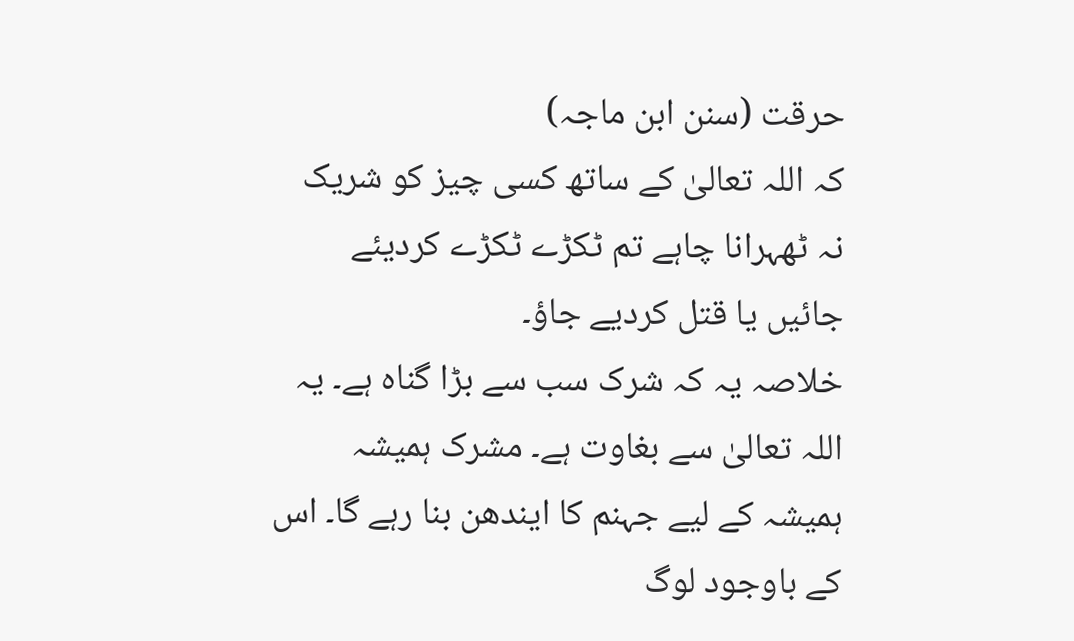حرقت (سنن ابن ماجہ)
کہ اللہ تعالیٰ کے ساتھ کسی چیز کو شریک نہ ٹھہرانا چاہے تم ٹکڑے ٹکڑے کردیئے جائیں یا قتل کردیے جاؤ۔
خلاصہ یہ کہ شرک سب سے بڑا گناہ ہے۔ یہ اللہ تعالیٰ سے بغاوت ہے۔ مشرک ہمیشہ ہمیشہ کے لیے جہنم کا ایندھن بنا رہے گا۔ اس کے باوجود لوگ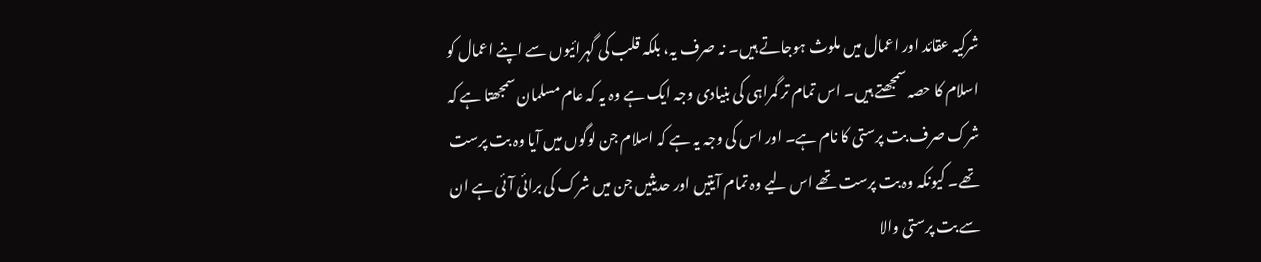شرکیہ عقائد اور اعمال میں ملوث ہوجاتے ہیں۔ نہ صرف یہ، بلکہ قلب کی گہرائیوں سے اپنے اعمال کو اسلام کا حصہ سمجھتے ہیں۔ اس تمام تر گمراہی کی بنیادی وجہ ایک ہے وہ یہ کہ عام مسلمان سمجھتا ہے کہ شرک صرف بت پرستی کا نام ہے۔ اور اس کی وجہ یہ ہے کہ اسلام جن لوگوں میں آیا وہ بت پرست تھے۔ کیونکہ وہ بت پرست تھے اس لیے وہ تمام آیتیں اور حدیثیں جن میں شرک کی برائی آئی ہے ان سے بت پرستی والا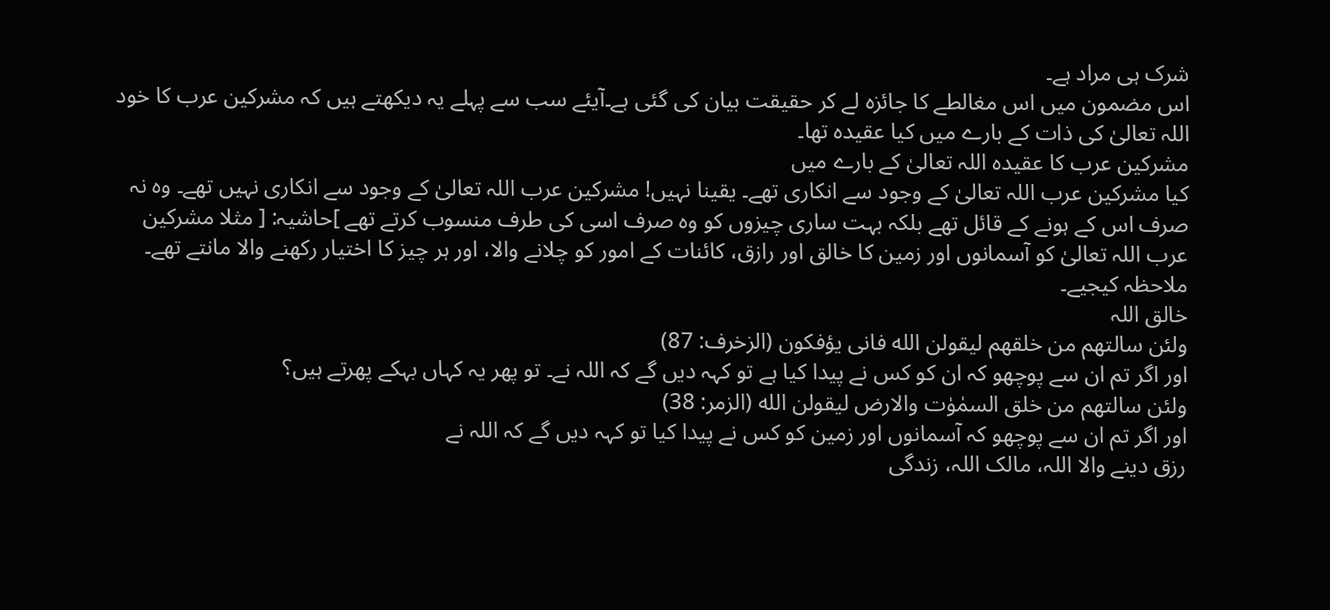شرک ہی مراد ہے۔
اس مضمون میں اس مغالطے کا جائزہ لے کر حقیقت بیان کی گئی ہے۔آیئے سب سے پہلے یہ دیکھتے ہیں کہ مشرکین عرب کا خود اللہ تعالیٰ کی ذات کے بارے میں کیا عقیدہ تھا۔
مشرکین عرب کا عقیدہ اللہ تعالیٰ کے بارے میں
کیا مشرکین عرب اللہ تعالیٰ کے وجود سے انکاری تھے۔ یقینا نہیں! مشرکین عرب اللہ تعالیٰ کے وجود سے انکاری نہیں تھے۔ وہ نہ صرف اس کے ہونے کے قائل تھے بلکہ بہت ساری چیزوں کو وہ صرف اسی کی طرف منسوب کرتے تھے ]حاشیہ: [ مثلا مشرکین عرب اللہ تعالیٰ کو آسمانوں اور زمین کا خالق اور رازق، کائنات کے امور کو چلانے والا، اور ہر چیز کا اختیار رکھنے والا مانتے تھے۔ ملاحظہ کیجیے۔
خالق اللہ
ولئن سالتهم من خلقهم ليقولن الله فانى يؤفكون (الزخرف: 87)
اور اگر تم ان سے پوچھو کہ ان کو کس نے پیدا کیا ہے تو کہہ دیں گے کہ اللہ نے۔ تو پھر یہ کہاں بہکے پھرتے ہیں؟
ولئن سالتهم من خلق السمٰوٰت والارض ليقولن الله (الزمر: 38)
اور اگر تم ان سے پوچھو کہ آسمانوں اور زمین کو کس نے پیدا کیا تو کہہ دیں گے کہ اللہ نے
رزق دینے والا اللہ، مالک اللہ، زندگی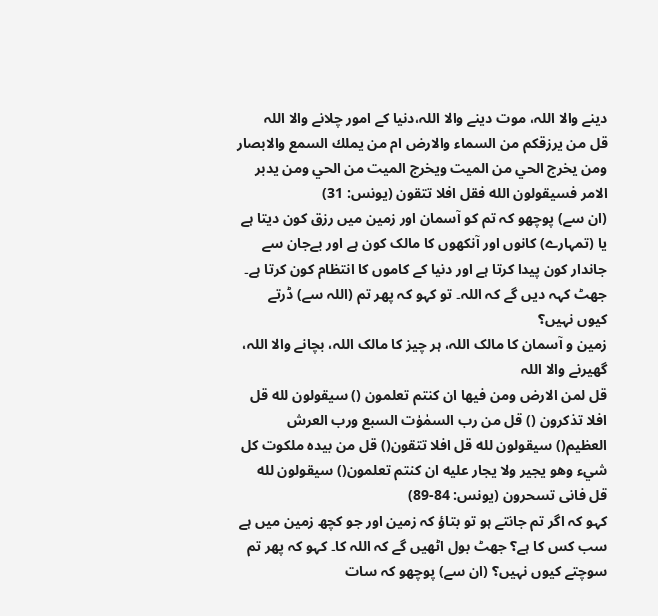دینے والا اللہ، موت دینے والا اللہ،دنیا کے امور چلانے والا اللہ
قل من يرزقكم من السماء والارض ام من يملك السمع والابصار ومن يخرج الحي من الميت ويخرج الميت من الحي ومن يدبر الامر فسيقولون الله فقل افلا تتقون (یونس: 31)
(ان سے) پوچھو کہ تم کو آسمان اور زمین میں رزق کون دیتا ہے یا (تمہارے) کانوں اور آنکھوں کا مالک کون ہے اور بےجان سے جاندار کون پیدا کرتا ہے اور دنیا کے کاموں کا انتظام کون کرتا ہے۔ جھٹ کہہ دیں گے کہ اللہ۔ تو کہو کہ پھر تم (اللہ سے) ڈرتے کیوں نہیں؟
زمین و آسمان کا مالک اللہ، ہر چیز کا مالک اللہ، بچانے والا اللہ، گھیرنے والا اللہ
قل لمن الارض ومن فيها ان كنتم تعلمون () سيقولون لله قل افلا تذكرون () قل من رب السمٰوٰت السبع ورب العرش العظيم() سيقولون لله قل افلا تتقون() قل من بيده ملكوت كل شيء وهو يجير ولا يجار عليه ان كنتم تعلمون() سيقولون لله قل فانى تسحرون (یونس: 84-89)
کہو کہ اگر تم جانتے ہو تو بتاؤ کہ زمین اور جو کچھ زمین میں ہے سب کس کا ہے؟ جھٹ بول اٹھیں گے کہ اللہ کا۔ کہو کہ پھر تم سوچتے کیوں نہیں؟ (ان سے) پوچھو کہ سات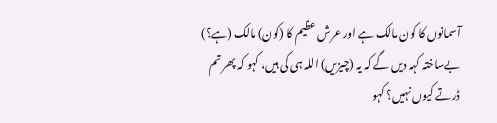آسمانوں کا کون مالک ہے اور عرش عظیم کا (کون) مالک (ہے؟) بےساختہ کہہ دیں گے کہ یہ (چیزیں) اللہ ہی کی ہیں، کہو کہ پھر تم ڈرتے کیوں نہیں؟ کہو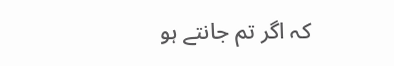کہ اگر تم جانتے ہو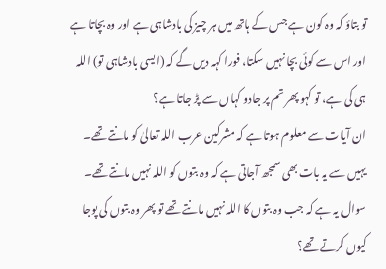تو بتاؤ کہ وہ کون ہے جس کے ہاتھ میں ہر چیز کی بادشاہی ہے اور وہ بچاتا ہے اور اس سے کوئی بچا نہیں سکتا، فورا کہہ دیں گے کہ (ایسی بادشاہی تو) اللہ ہی کی ہے، تو کہو پھر تم پر جادو کہاں سے پڑ جاتا ہے؟
ان آیات سے معلوم ہوتا ہے کہ مشرکین عرب اللہ تعالیٰ کو مانتے تھے۔ یہیں سے یہ بات بھی سمجھ آجاتی ہے کہ وہ بتوں کو اللہ نہیں مانتے تھے۔ سوال یہ ہے کہ جب وہ بتوں کا اللہ نہیں مانتے تھے تو پھر وہ بتوں کی پوجا کیوں کرتے تھے؟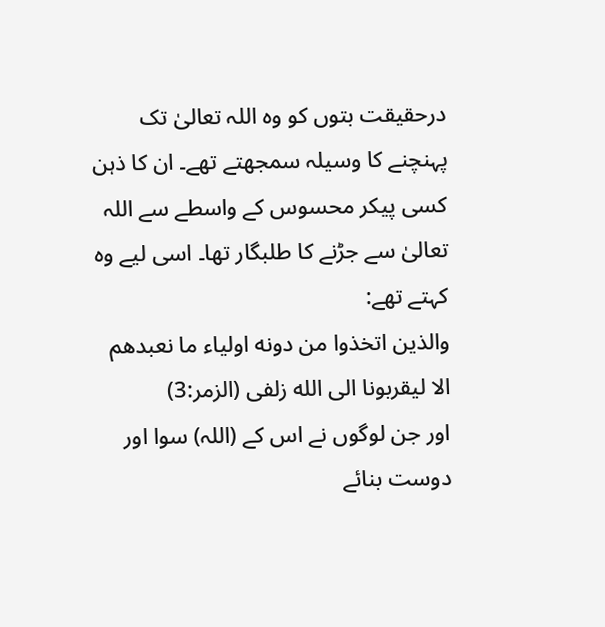درحقیقت بتوں کو وہ اللہ تعالیٰ تک پہنچنے کا وسیلہ سمجھتے تھے۔ ان کا ذہن کسی پیکر محسوس کے واسطے سے اللہ تعالیٰ سے جڑنے کا طلبگار تھا۔ اسی لیے وہ کہتے تھے:
والذين اتخذوا من دونه اولياء ما نعبدهم الا ليقربونا الى الله زلفى (الزمر:3)
اور جن لوگوں نے اس کے (اللہ) سوا اور دوست بنائے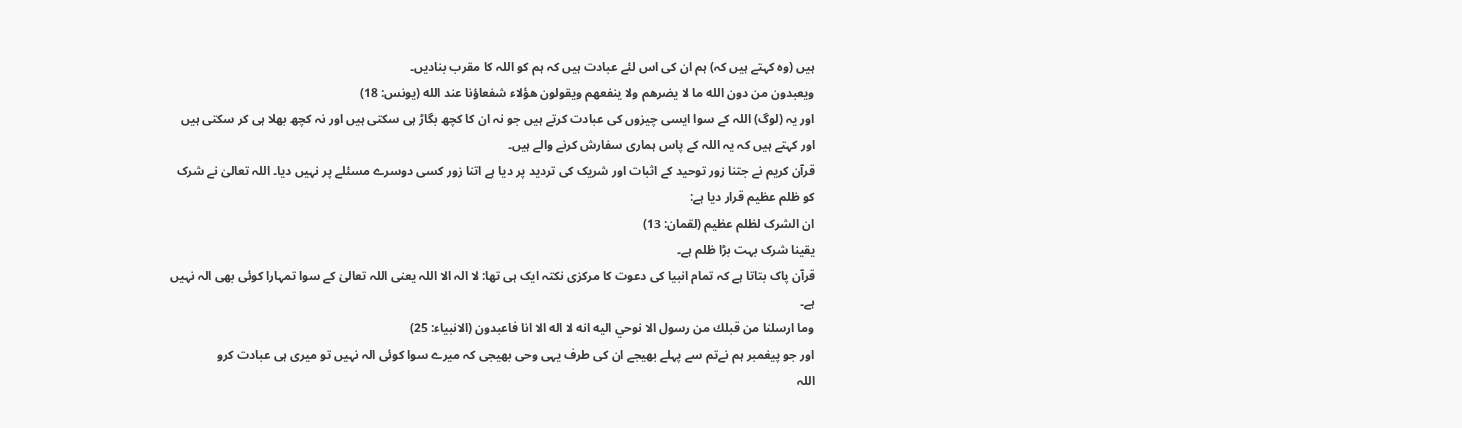ہیں (وہ کہتے ہیں کہ) ہم ان کی اس لئے عبادت ہیں کہ ہم کو اللہ کا مقرب بنادیں۔
ويعبدون من دون الله ما لا يضرهم ولا ينفعهم ويقولون هؤلاء شفعاؤنا عند الله (یونس: 18)
اور یہ (لوگ) اللہ کے سوا ایسی چیزوں کی عبادت کرتے ہیں جو نہ ان کا کچھ بگاڑ ہی سکتی ہیں اور نہ کچھ بھلا ہی کر سکتی ہیں اور کہتے ہیں کہ یہ اللہ کے پاس ہماری سفارش کرنے والے ہیں۔
قرآن کریم نے جتنا زور توحید کے اثبات اور شریک کی تردید پر دیا ہے اتنا زور کسی دوسرے مسئلے پر نہیں دیا۔ اللہ تعالیٰ نے شرک کو ظلم عظیم قرار دیا ہے:
ان الشرک لظلم عظیم (لقمان: 13)
یقینا شرک بہت بڑا ظلم ہے۔
قرآن پاک بتاتا ہے کہ تمام انبیا کی دعوت کا مرکزی نکتہ ایک ہی تھا: لا الہ الا اللہ یعنی اللہ تعالیٰ کے سوا تمہارا کوئی بھی الہ نہیں ہے۔
وما ارسلنا من قبلك من رسول الا نوحي اليه انه لا اله الا انا فاعبدون (الانبیاء: 25)
اور جو پیغمبر ہم نےتم سے پہلے بھیجے ان کی طرف یہی وحی بھیجی کہ میرے سوا کوئی الہ نہیں تو میری ہی عبادت کرو
اللہ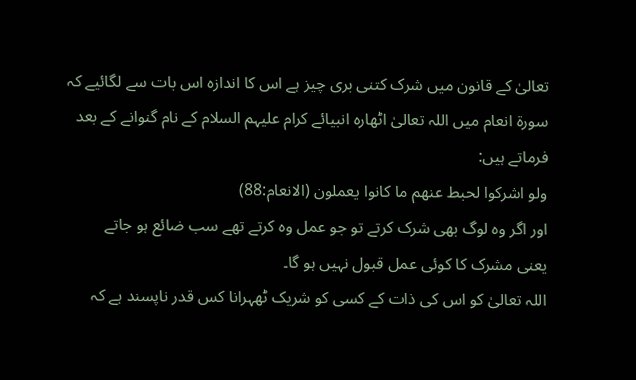تعالیٰ کے قانون میں شرک کتنی بری چیز ہے اس کا اندازہ اس بات سے لگائیے کہ سورۃ انعام میں اللہ تعالیٰ اٹھارہ انبیائے کرام علیہم السلام کے نام گنوانے کے بعد فرماتے ہیں:
ولو اشركوا لحبط عنهم ما كانوا يعملون (الانعام:88)
اور اگر وہ لوگ بھی شرک کرتے تو جو عمل وہ کرتے تھے سب ضائع ہو جاتے
یعنی مشرک کا کوئی عمل قبول نہیں ہو گا۔
اللہ تعالیٰ کو اس کی ذات کے کسی کو شریک ٹھہرانا کس قدر ناپسند ہے کہ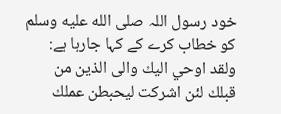خود رسول اللہ صلى الله عليه وسلم کو خطاب کرے کے کہا جارہا ہے:
ولقد اوحي اليك والى الذين من قبلك لئن اشركت ليحبطن عملك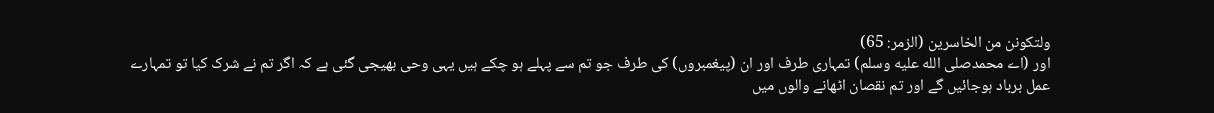ولتكونن من الخاسرين (الزمر: 65)
اور (اے محمدصلى الله عليه وسلم) تمہاری طرف اور ان (پیغمبروں) کی طرف جو تم سے پہلے ہو چکے ہیں یہی وحی بھیجی گئی ہے کہ اگر تم نے شرک کیا تو تمہارے عمل برباد ہوجائیں گے اور تم نقصان اٹھانے والوں میں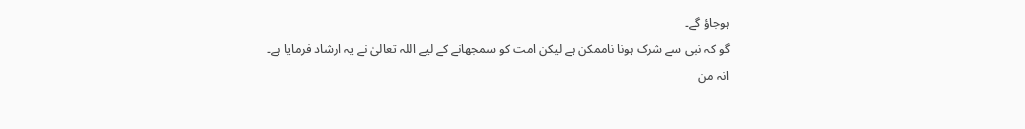ہوجاؤ گے۔
گو کہ نبی سے شرک ہونا ناممکن ہے لیکن امت کو سمجھانے کے لیے اللہ تعالیٰ نے یہ ارشاد فرمایا ہے۔
انہ من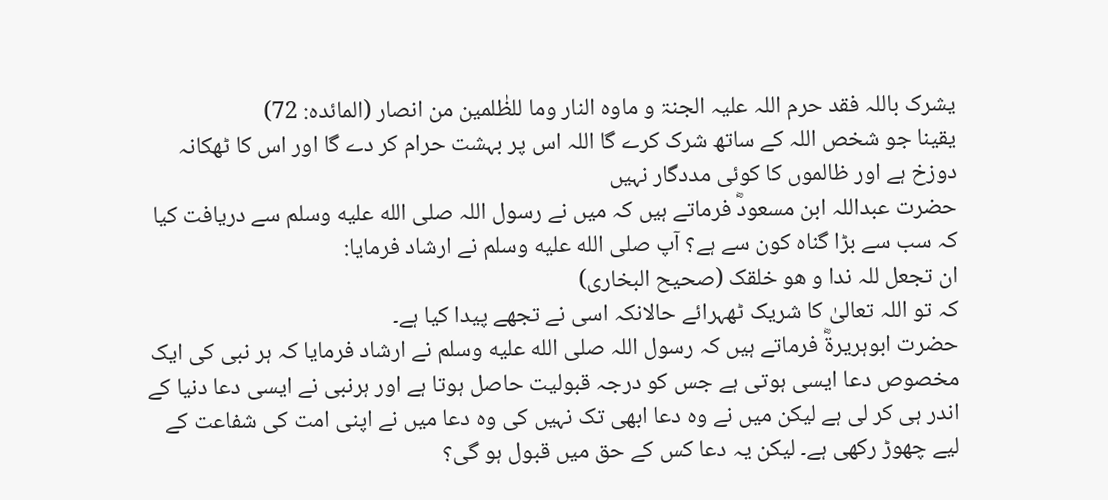یشرک باللہ فقد حرم اللہ علیہ الجنۃ و ماوہ النار وما للظٰلمین من انصار (المائدہ: 72)
یقینا جو شخص اللہ کے ساتھ شرک کرے گا اللہ اس پر بہشت حرام کر دے گا اور اس کا ٹھکانہ دوزخ ہے اور ظالموں کا کوئی مددگار نہیں
حضرت عبداللہ ابن مسعودؓ فرماتے ہیں کہ میں نے رسول اللہ صلى الله عليه وسلم سے دریافت کیا کہ سب سے بڑا گناہ کون سے ہے؟ آپ صلى الله عليه وسلم نے ارشاد فرمایا:
ان تجعل للہ ندا و ھو خلقک (صحیح البخاری)
کہ تو اللہ تعالیٰ کا شریک ٹھہرائے حالانکہ اسی نے تجھے پیدا کیا ہے۔
حضرت ابوہریرۃؓ فرماتے ہیں کہ رسول اللہ صلى الله عليه وسلم نے ارشاد فرمایا کہ ہر نبی کی ایک مخصوص دعا ایسی ہوتی ہے جس کو درجہ قبولیت حاصل ہوتا ہے اور ہرنبی نے ایسی دعا دنیا کے اندر ہی کر لی ہے لیکن میں نے وہ دعا ابھی تک نہیں کی وہ دعا میں نے اپنی امت کی شفاعت کے لیے چھوڑ رکھی ہے۔ لیکن یہ دعا کس کے حق میں قبول ہو گی؟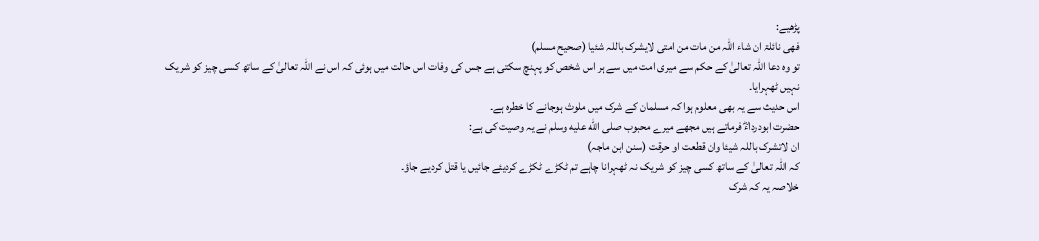پڑھیے:
فھی نائلۃ ان شاء اللہ من مات من امتی لایشرک باللہ شئیا (صحیح مسلم)
تو وہ دعا اللہ تعالیٰ کے حکم سے میری امت میں سے ہر اس شخص کو پہنچ سکتی ہے جس کی وفات اس حالت میں ہوئی کہ اس نے اللہ تعالیٰ کے ساتھ کسی چیز کو شریک نہیں ٹھہرایا۔
اس حدیث سے یہ بھی معلوم ہوا کہ مسلمان کے شرک میں ملوث ہوجانے کا خطرہ ہے۔
حضرت ابودرداءؓ فرماتے ہیں مجھے میرے محبوب صلى الله عليه وسلم نے یہ وصیت کی ہے:
ان لاتشرک باللہ شیئا وان قطعت او حرقت (سنن ابن ماجہ)
کہ اللہ تعالیٰ کے ساتھ کسی چیز کو شریک نہ ٹھہرانا چاہے تم ٹکڑے ٹکڑے کردیئے جائیں یا قتل کردیے جاؤ۔
خلاصہ یہ کہ شرک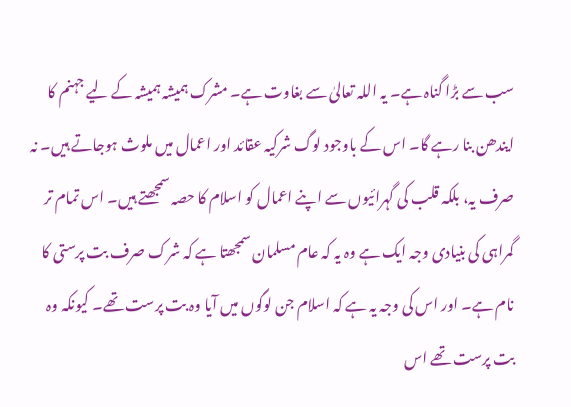سب سے بڑا گناہ ہے۔ یہ اللہ تعالیٰ سے بغاوت ہے۔ مشرک ہمیشہ ہمیشہ کے لیے جہنم کا ایندھن بنا رہے گا۔ اس کے باوجود لوگ شرکیہ عقائد اور اعمال میں ملوث ہوجاتے ہیں۔ نہ صرف یہ، بلکہ قلب کی گہرائیوں سے اپنے اعمال کو اسلام کا حصہ سمجھتے ہیں۔ اس تمام تر گمراہی کی بنیادی وجہ ایک ہے وہ یہ کہ عام مسلمان سمجھتا ہے کہ شرک صرف بت پرستی کا نام ہے۔ اور اس کی وجہ یہ ہے کہ اسلام جن لوگوں میں آیا وہ بت پرست تھے۔ کیونکہ وہ بت پرست تھے اس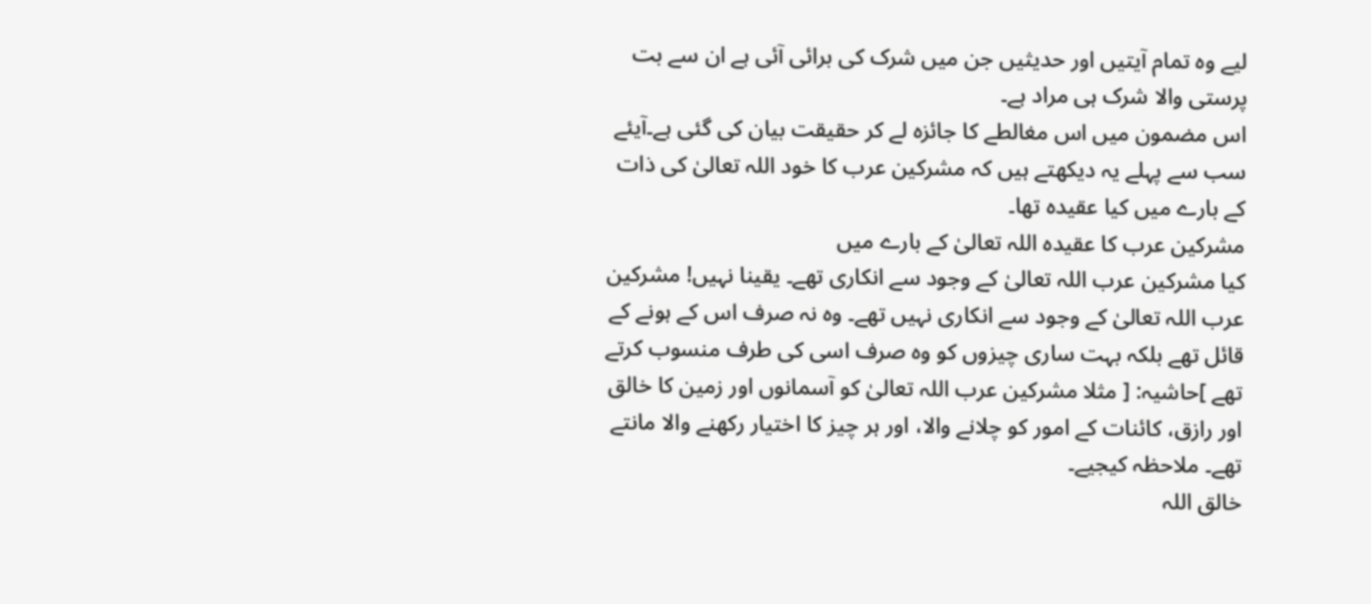لیے وہ تمام آیتیں اور حدیثیں جن میں شرک کی برائی آئی ہے ان سے بت پرستی والا شرک ہی مراد ہے۔
اس مضمون میں اس مغالطے کا جائزہ لے کر حقیقت بیان کی گئی ہے۔آیئے سب سے پہلے یہ دیکھتے ہیں کہ مشرکین عرب کا خود اللہ تعالیٰ کی ذات کے بارے میں کیا عقیدہ تھا۔
مشرکین عرب کا عقیدہ اللہ تعالیٰ کے بارے میں
کیا مشرکین عرب اللہ تعالیٰ کے وجود سے انکاری تھے۔ یقینا نہیں! مشرکین عرب اللہ تعالیٰ کے وجود سے انکاری نہیں تھے۔ وہ نہ صرف اس کے ہونے کے قائل تھے بلکہ بہت ساری چیزوں کو وہ صرف اسی کی طرف منسوب کرتے تھے ]حاشیہ: [ مثلا مشرکین عرب اللہ تعالیٰ کو آسمانوں اور زمین کا خالق اور رازق، کائنات کے امور کو چلانے والا، اور ہر چیز کا اختیار رکھنے والا مانتے تھے۔ ملاحظہ کیجیے۔
خالق اللہ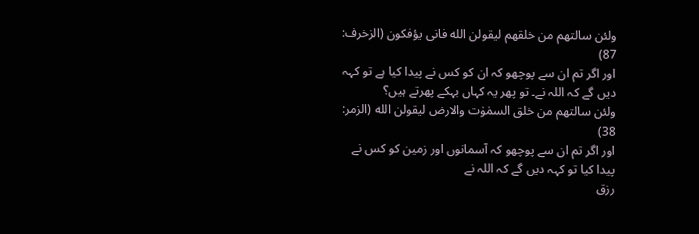ولئن سالتهم من خلقهم ليقولن الله فانى يؤفكون (الزخرف: 87)
اور اگر تم ان سے پوچھو کہ ان کو کس نے پیدا کیا ہے تو کہہ دیں گے کہ اللہ نے۔ تو پھر یہ کہاں بہکے پھرتے ہیں؟
ولئن سالتهم من خلق السمٰوٰت والارض ليقولن الله (الزمر: 38)
اور اگر تم ان سے پوچھو کہ آسمانوں اور زمین کو کس نے پیدا کیا تو کہہ دیں گے کہ اللہ نے
رزق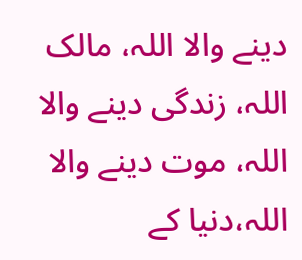دینے والا اللہ، مالک اللہ، زندگی دینے والا اللہ، موت دینے والا اللہ،دنیا کے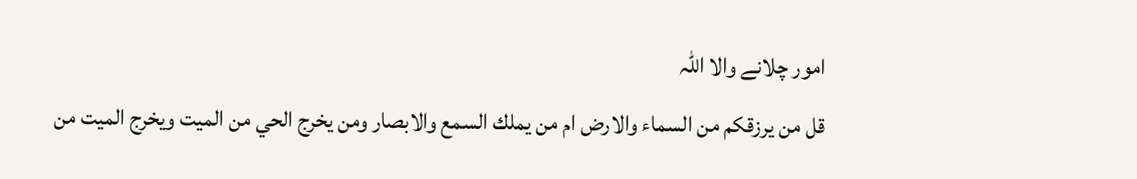امور چلانے والا اللہ
قل من يرزقكم من السماء والارض ام من يملك السمع والابصار ومن يخرج الحي من الميت ويخرج الميت من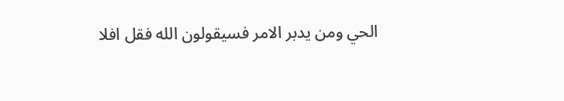الحي ومن يدبر الامر فسيقولون الله فقل افلا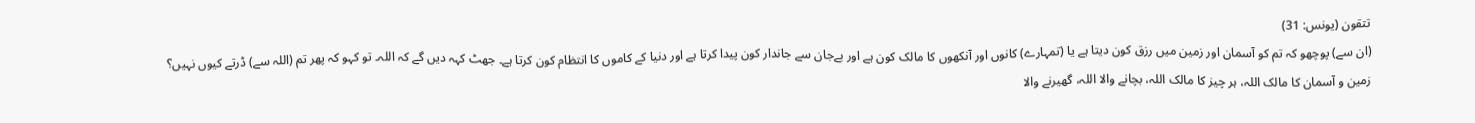تتقون (یونس: 31)
(ان سے) پوچھو کہ تم کو آسمان اور زمین میں رزق کون دیتا ہے یا (تمہارے) کانوں اور آنکھوں کا مالک کون ہے اور بےجان سے جاندار کون پیدا کرتا ہے اور دنیا کے کاموں کا انتظام کون کرتا ہے۔ جھٹ کہہ دیں گے کہ اللہ۔ تو کہو کہ پھر تم (اللہ سے) ڈرتے کیوں نہیں؟
زمین و آسمان کا مالک اللہ، ہر چیز کا مالک اللہ، بچانے والا اللہ، گھیرنے والا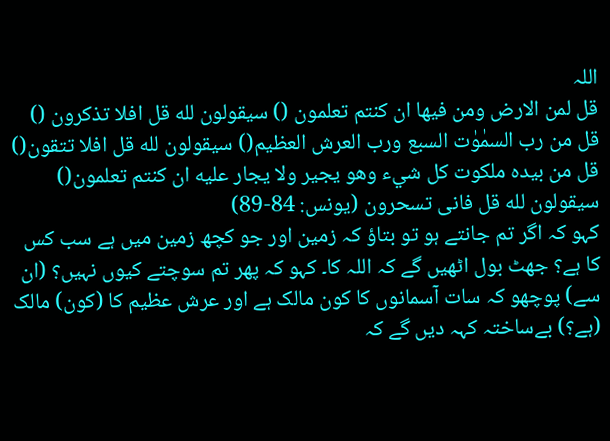اللہ
قل لمن الارض ومن فيها ان كنتم تعلمون () سيقولون لله قل افلا تذكرون () قل من رب السمٰوٰت السبع ورب العرش العظيم() سيقولون لله قل افلا تتقون() قل من بيده ملكوت كل شيء وهو يجير ولا يجار عليه ان كنتم تعلمون() سيقولون لله قل فانى تسحرون (یونس: 84-89)
کہو کہ اگر تم جانتے ہو تو بتاؤ کہ زمین اور جو کچھ زمین میں ہے سب کس کا ہے؟ جھٹ بول اٹھیں گے کہ اللہ کا۔ کہو کہ پھر تم سوچتے کیوں نہیں؟ (ان سے) پوچھو کہ سات آسمانوں کا کون مالک ہے اور عرش عظیم کا (کون) مالک (ہے؟) بےساختہ کہہ دیں گے کہ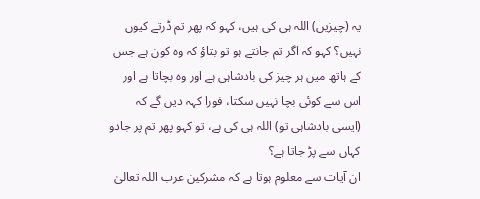یہ (چیزیں) اللہ ہی کی ہیں، کہو کہ پھر تم ڈرتے کیوں نہیں؟ کہو کہ اگر تم جانتے ہو تو بتاؤ کہ وہ کون ہے جس کے ہاتھ میں ہر چیز کی بادشاہی ہے اور وہ بچاتا ہے اور اس سے کوئی بچا نہیں سکتا، فورا کہہ دیں گے کہ (ایسی بادشاہی تو) اللہ ہی کی ہے، تو کہو پھر تم پر جادو کہاں سے پڑ جاتا ہے؟
ان آیات سے معلوم ہوتا ہے کہ مشرکین عرب اللہ تعالیٰ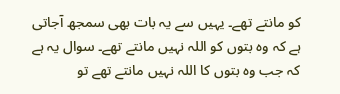کو مانتے تھے۔ یہیں سے یہ بات بھی سمجھ آجاتی ہے کہ وہ بتوں کو اللہ نہیں مانتے تھے۔ سوال یہ ہے کہ جب وہ بتوں کا اللہ نہیں مانتے تھے تو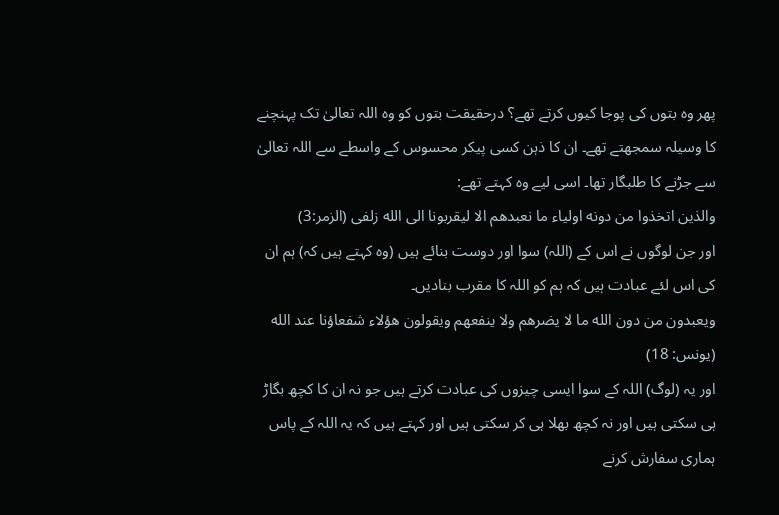پھر وہ بتوں کی پوجا کیوں کرتے تھے؟ درحقیقت بتوں کو وہ اللہ تعالیٰ تک پہنچنے کا وسیلہ سمجھتے تھے۔ ان کا ذہن کسی پیکر محسوس کے واسطے سے اللہ تعالیٰ سے جڑنے کا طلبگار تھا۔ اسی لیے وہ کہتے تھے:
والذين اتخذوا من دونه اولياء ما نعبدهم الا ليقربونا الى الله زلفى (الزمر:3)
اور جن لوگوں نے اس کے (اللہ) سوا اور دوست بنائے ہیں (وہ کہتے ہیں کہ) ہم ان کی اس لئے عبادت ہیں کہ ہم کو اللہ کا مقرب بنادیں۔
ويعبدون من دون الله ما لا يضرهم ولا ينفعهم ويقولون هؤلاء شفعاؤنا عند الله (یونس: 18)
اور یہ (لوگ) اللہ کے سوا ایسی چیزوں کی عبادت کرتے ہیں جو نہ ان کا کچھ بگاڑ ہی سکتی ہیں اور نہ کچھ بھلا ہی کر سکتی ہیں اور کہتے ہیں کہ یہ اللہ کے پاس ہماری سفارش کرنے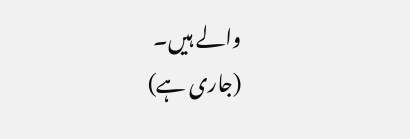والے ہیں۔
(جاری ہے)